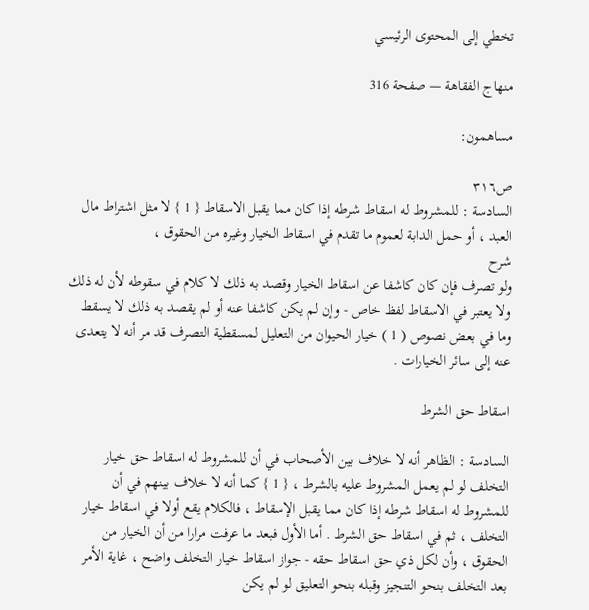تخطي إلى المحتوى الرئيسي

منهاج الفقاهة — صفحة 316

مساهمون:

ص٣١٦
السادسة : للمشروط له اسقاط شرطه إذا كان مما يقبل الاسقاط { 1 } لا مثل اشتراط مال العبد ، أو حمل الدابة لعموم ما تقدم في اسقاط الخيار وغيره من الحقوق ،
شرح
ولو تصرف فإن كان كاشفا عن اسقاط الخيار وقصد به ذلك لا كلام في سقوطه لأن له ذلك ولا يعتبر في الاسقاط لفظ خاص - وإن لم يكن كاشفا عنه أو لم يقصد به ذلك لا يسقط وما في بعض نصوص ( 1 ) خيار الحيوان من التعليل لمسقطية التصرف قد مر أنه لا يتعدى عنه إلى سائر الخيارات .

اسقاط حق الشرط

السادسة : الظاهر أنه لا خلاف بين الأصحاب في أن للمشروط له اسقاط حق خيار التخلف لو لم يعمل المشروط عليه بالشرط ، { 1 } كما أنه لا خلاف بينهم في أن للمشروط له اسقاط شرطه إذا كان مما يقبل الإسقاط ، فالكلام يقع أولا في اسقاط خيار التخلف ، ثم في اسقاط حق الشرط . أما الأول فبعد ما عرفت مرارا من أن الخيار من الحقوق ، وأن لكل ذي حق اسقاط حقه - جواز اسقاط خيار التخلف واضح ، غاية الأمر بعد التخلف بنحو التنجيز وقبله بنحو التعليق لو لم يكن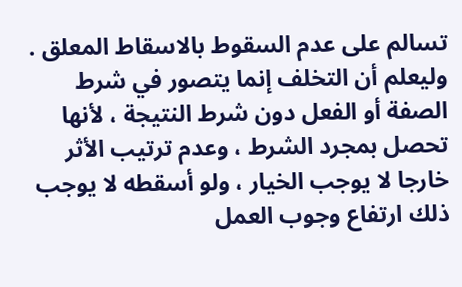تسالم على عدم السقوط بالاسقاط المعلق . وليعلم أن التخلف إنما يتصور في شرط الصفة أو الفعل دون شرط النتيجة ، لأنها تحصل بمجرد الشرط ، وعدم ترتيب الأثر خارجا لا يوجب الخيار ، ولو أسقطه لا يوجب ذلك ارتفاع وجوب العمل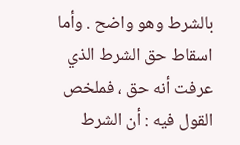بالشرط وهو واضح . وأما اسقاط حق الشرط الذي عرفت أنه حق ، فملخص القول فيه : أن الشرط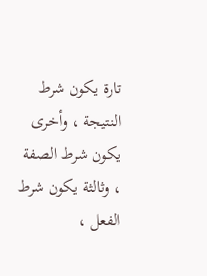تارة يكون شرط النتيجة ، وأخرى يكون شرط الصفة ، وثالثة يكون شرط الفعل ،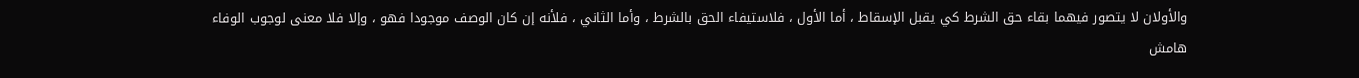والأولان لا يتصور فيهما بقاء حق الشرط كي يقبل الإسقاط ، أما الأول ، فلاستيفاء الحق بالشرط ، وأما الثاني ، فلأنه إن كان الوصف موجودا فهو ، وإلا فلا معنى لوجوب الوفاء
هامش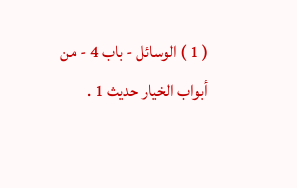( 1 ) الوسائل - باب 4 - من أبواب الخيار حديث 1 .